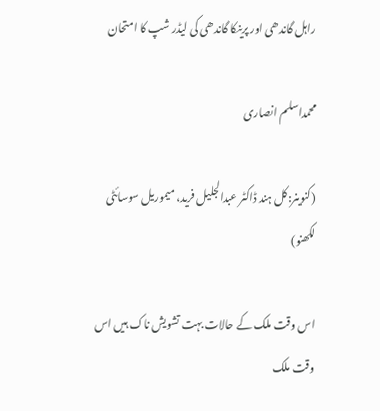راہل گاندھی اور پرینکا گاندھی کی لیڈر شپ کا امتحان

محمداسلم انصاری

(کنوینر:کل ہند ڈاکٹر عبدالجلیل فرید، میموریل سوسائٹی لکھنو)

اس وقت ملک کے حالات بہت تشویش ناک ہیں اس وقت ملک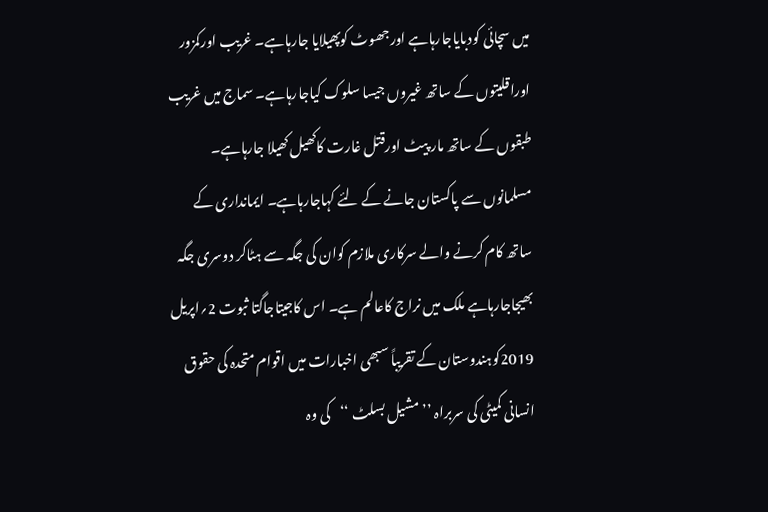میں سچائی کودبایاجارہاہے اورجھوٹ کوپھیلایا جارہاہے۔ غریب اورکمزور اوراقلیتوں کے ساتھ غیروں جیسا سلوک کیاجارہاہے۔ سماج میں غریب طبقوں کے ساتھ مار پیٹ اورقتل غارت کاکھیل کھیلا جارہاہے۔ مسلمانوں سے پاکستان جانے کے لئے کہاجارہاہے۔ ایمانداری کے ساتھ کام کرنے والے سرکاری ملازم کوان کی جگہ سے ہٹاکر دوسری جگہ بھیجاجارہاہے ملک میں نراج کاعالم ہے۔ اس کاجیتاجاگتا ثبوت 2؍اپریل 2019کوہندوستان کے تقریباً سبھی اخبارات میں اقوام متحدہ کی حقوق انسانی کمیٹی کی سربراہ ’’مشیل بسلٹ ‘‘کی وہ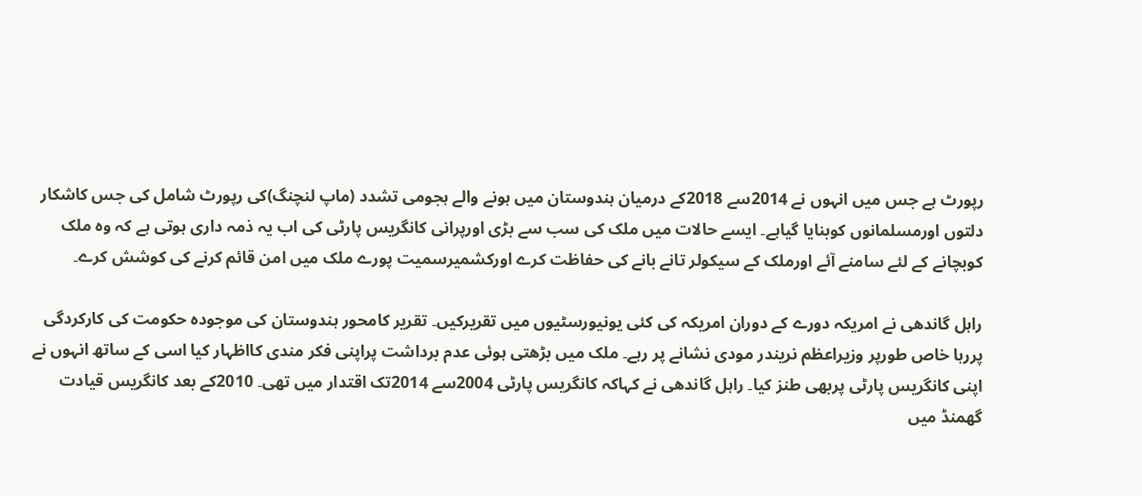رپورٹ ہے جس میں انہوں نے 2014سے 2018کے درمیان ہندوستان میں ہونے والے ہجومی تشدد (ماپ لنچنگ)کی رپورٹ شامل کی جس کاشکار دلتوں اورمسلمانوں کوبنایا گیاہے۔ ایسے حالات میں ملک کی سب سے بڑی اورپرانی کانگریس پارٹی کی اب یہ ذمہ داری ہوتی ہے کہ وہ ملک کوبچانے کے لئے سامنے آئے اورملک کے سیکولر تانے بانے کی حفاظت کرے اورکشمیرسمیت پورے ملک میں امن قائم کرنے کی کوشش کرے۔

راہل گاندھی نے امریکہ دورے کے دوران امریکہ کی کئی یونیورسٹیوں میں تقریرکیں۔ تقریر کامحور ہندوستان کی موجودہ حکومت کی کارکردگی پررہا خاص طورپر وزیراعظم نریندر مودی نشانے پر رہے۔ ملک میں بڑھتی ہوئی عدم برداشت پراپنی فکر مندی کااظہار کیا اسی کے ساتھ انہوں نے اپنی کانگریس پارٹی پربھی طنز کیا۔ راہل گاندھی نے کہاکہ کانگریس پارٹی 2004سے 2014تک اقتدار میں تھی۔ 2010کے بعد کانگریس قیادت گھمنڈ میں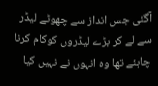آگئی جس انداز سے چھوٹے لیڈر سے لے کر بڑے لیڈروں کوکام کرنا چاہئے تھا وہ انہوں نے نہیں کیا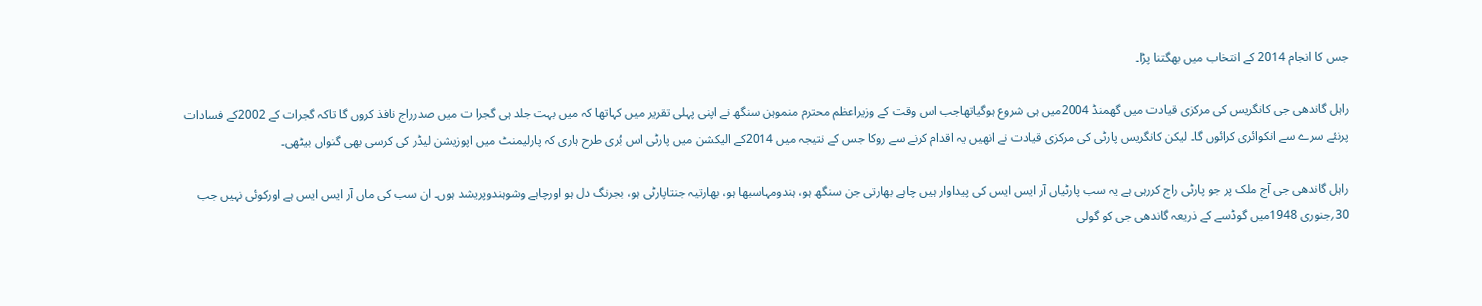جس کا انجام 2014 کے انتخاب میں بھگتنا پڑا۔

راہل گاندھی جی کانگریس کی مرکزی قیادت میں گھمنڈ 2004میں ہی شروع ہوگیاتھاجب اس وقت کے وزیراعظم محترم منموہن سنگھ نے اپنی پہلی تقریر میں کہاتھا کہ میں بہت جلد ہی گجرا ت میں صدرراج نافذ کروں گا تاکہ گجرات کے 2002کے فسادات پرنئے سرے سے انکوائری کرائوں گا۔ لیکن کانگریس پارٹی کی مرکزی قیادت نے انھیں یہ اقدام کرنے سے روکا جس کے نتیجہ میں 2014کے الیکشن میں پارٹی اس بُری طرح ہاری کہ پارلیمنٹ میں اپوزیشن لیڈر کی کرسی بھی گنواں بیٹھی۔

راہل گاندھی جی آج ملک پر جو پارٹی راج کررہی ہے یہ سب پارٹیاں آر ایس ایس کی پیداوار ہیں چاہے بھارتی جن سنگھ ہو، ہندومہاسبھا ہو، بھارتیہ جنتاپارٹی ہو، بجرنگ دل ہو اورچاہے وشوہندوپریشد ہوں۔ ان سب کی ماں آر ایس ایس ہے اورکوئی نہیں جب 30؍جنوری 1948میں گوڈسے کے ذریعہ گاندھی جی کو گولی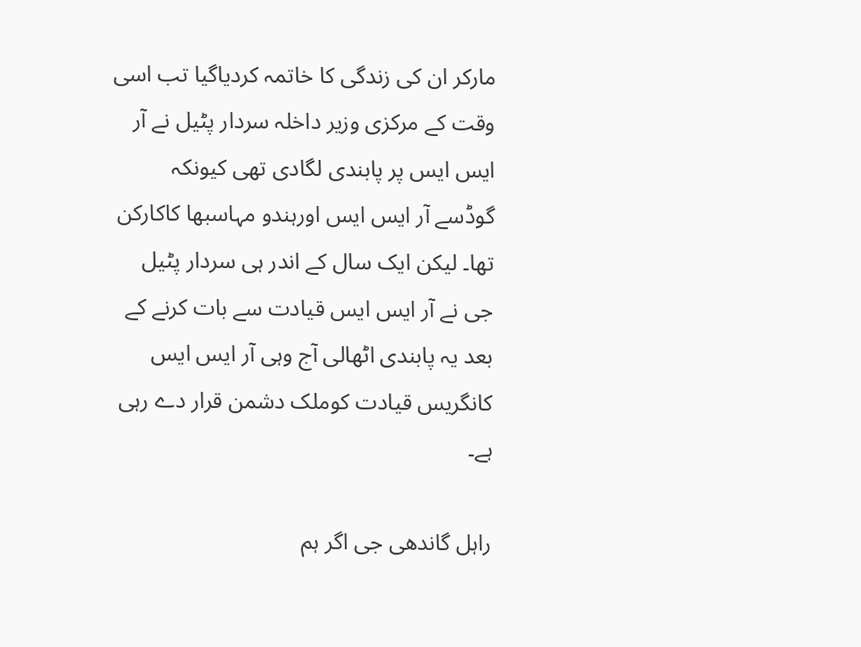مارکر ان کی زندگی کا خاتمہ کردیاگیا تب اسی وقت کے مرکزی وزیر داخلہ سردار پٹیل نے آر ایس ایس پر پابندی لگادی تھی کیونکہ گوڈسے آر ایس ایس اورہندو مہاسبھا کاکارکن تھا۔ لیکن ایک سال کے اندر ہی سردار پٹیل جی نے آر ایس ایس قیادت سے بات کرنے کے بعد یہ پابندی اٹھالی آج وہی آر ایس ایس کانگریس قیادت کوملک دشمن قرار دے رہی ہے۔

راہل گاندھی جی اگر ہم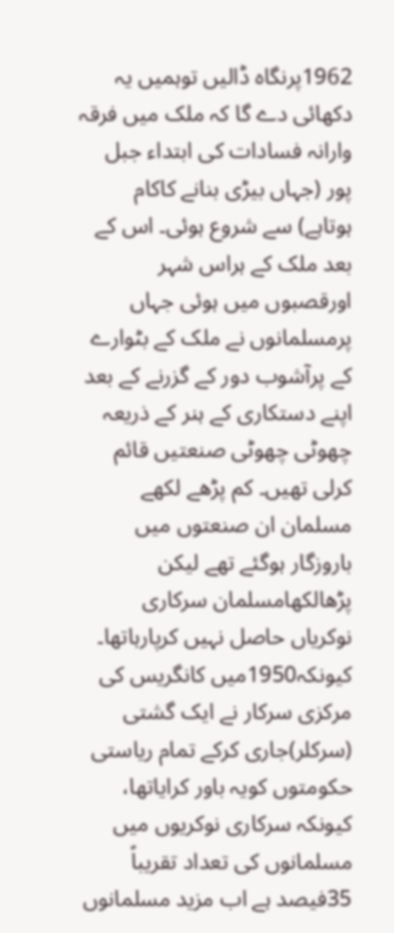1962پرنگاہ ڈالیں توہمیں یہ دکھائی دے گا کہ ملک میں فرقہ وارانہ فسادات کی ابتداء جبل پور (جہاں بیڑی بنانے کاکام ہوتاہے) سے شروع ہوئی۔ اس کے بعد ملک کے ہراس شہر اورقصبوں میں ہوئی جہاں پرمسلمانوں نے ملک کے بٹوارے کے پرآشوب دور کے گزرنے کے بعد اپنے دستکاری کے ہنر کے ذریعہ چھوٹی چھوٹی صنعتیں قائم کرلی تھیں۔ کم پڑھے لکھے مسلمان ان صنعتوں میں باروزگار ہوگئے تھے لیکن پڑھالکھامسلمان سرکاری نوکریاں حاصل نہیں کرپارہاتھا۔ کیونکہ1950میں کانگریس کی مرکزی سرکار نے ایک گشتی (سرکلر)جاری کرکے تمام ریاستی حکومتوں کویہ باور کرایاتھا، کیونکہ سرکاری نوکریوں میں مسلمانوں کی تعداد تقریباً 35فیصد ہے اب مزید مسلمانوں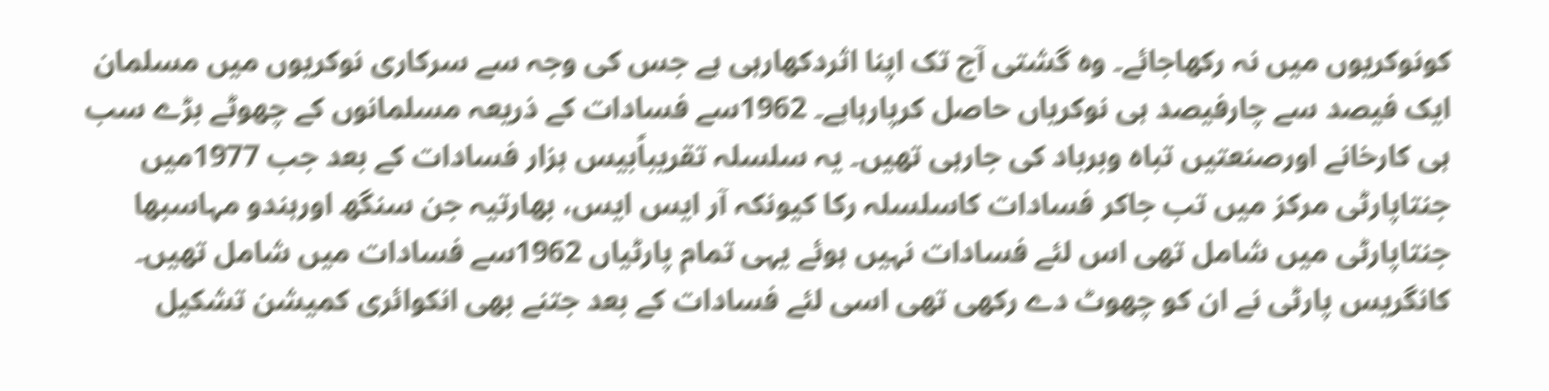کونوکریوں میں نہ رکھاجائے۔ وہ گشتی آج تک اپنا اثردکھارہی ہے جس کی وجہ سے سرکاری نوکریوں میں مسلمان ایک فیصد سے چارفیصد ہی نوکریاں حاصل کرپارہاہے۔ 1962سے فسادات کے ذریعہ مسلمانوں کے چھوٹے بڑے سب ہی کارخانے اورصنعتیں تباہ وبرباد کی جارہی تھیں۔ یہ سلسلہ تقریباًبیس ہزار فسادات کے بعد جب 1977میں جنتاپارٹی مرکز میں تب جاکر فسادات کاسلسلہ رکا کیونکہ آر ایس ایس، بھارتیہ جن سنگھ اورہندو مہاسبھا جنتاپارٹی میں شامل تھی اس لئے فسادات نہیں ہوئے یہی تمام پارٹیاں 1962سے فسادات میں شامل تھیں۔ کانگریس پارٹی نے ان کو چھوٹ دے رکھی تھی اسی لئے فسادات کے بعد جتنے بھی انکوائری کمیشن تشکیل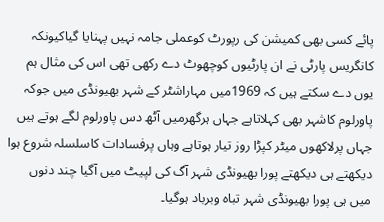پائے کسی بھی کمیشن کی رپورٹ کوعملی جامہ نہیں پہنایا گیاکیونکہ کانگریس پارٹی نے ان پارٹیوں کوچھوٹ دے رکھی تھی اس کی مثال ہم یوں دے سکتے ہیں کہ 1969میں مہاراشٹر کے شہر بھیونڈی میں جوکہ پاورلوم کاشہر بھی کہلاتاہے جہاں ہرگھرمیں آٹھ دس پاورلوم لگے ہوتے ہیں جہاں پرلاکھوں میٹر کپڑا روز تیار ہوتاہے وہاں پرفسادات کاسلسلہ شروع ہوا دیکھتے ہی دیکھتے پورا بھیونڈی شہر آگ کی لپیٹ میں آگیا چند دنوں میں ہی پورا بھیونڈی شہر تباہ وبرباد ہوگیا۔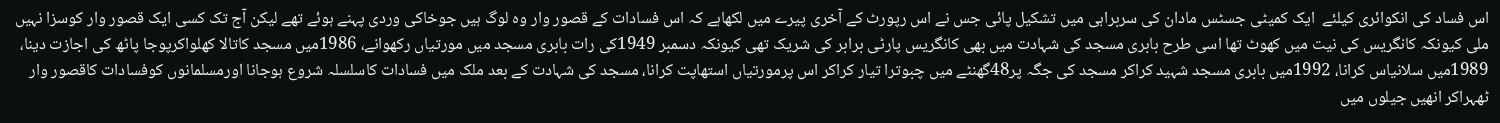اس فساد کی انکوائری کیلئے  ایک کمیٹی جسٹس مادان کی سربراہی میں تشکیل پائی جس نے اس رپورٹ کے آخری پیرے میں لکھاہے کہ اس فسادات کے قصور وار وہ لوگ ہیں جوخاکی وردی پہنے ہوئے تھے لیکن آج تک کسی ایک قصور وار کوسزا نہیں ملی کیونکہ کانگریس کی نیت میں کھوٹ تھا اسی طرح بابری مسجد کی شہادت میں بھی کانگریس پارٹی برابر کی شریک تھی کیونکہ دسمبر 1949کی رات بابری مسجد میں مورتیاں رکھوانے، 1986میں مسجد کاتالا کھلواکرپوجا پاٹھ کی اجازت دینا، 1989میں سلانیاس کرانا، 1992میں بابری مسجد شہید کراکر مسجد کی جگہ پر48گھنٹے میں چبوترا تیار کراکر اس پرمورتیاں استھاپت کرانا، مسجد کی شہادت کے بعد ملک میں فسادات کاسلسلہ شروع ہوجانا اورمسلمانوں کوفسادات کاقصور وار ٹھہراکر انھیں جیلوں میں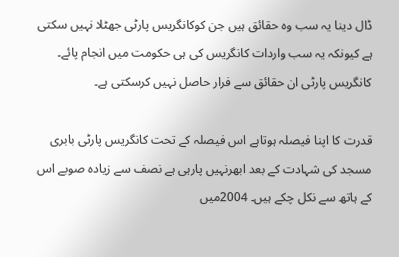ڈال دینا یہ سب وہ حقائق ہیں جن کوکانگریس پارٹی جھٹلا نہیں سکتی ہے کیونکہ یہ سب واردات کانگریس کی ہی حکومت میں انجام پائے۔ کانگریس پارٹی ان حقائق سے فرار حاصل نہیں کرسکتی ہے۔

قدرت کا اپنا فیصلہ ہوتاہے اس فیصلہ کے تحت کانگریس پارٹی بابری مسجد کی شہادت کے بعد ابھرنہیں پارہی ہے نصف سے زیادہ صوبے اس کے ہاتھ سے نکل چکے ہیں۔ 2004میں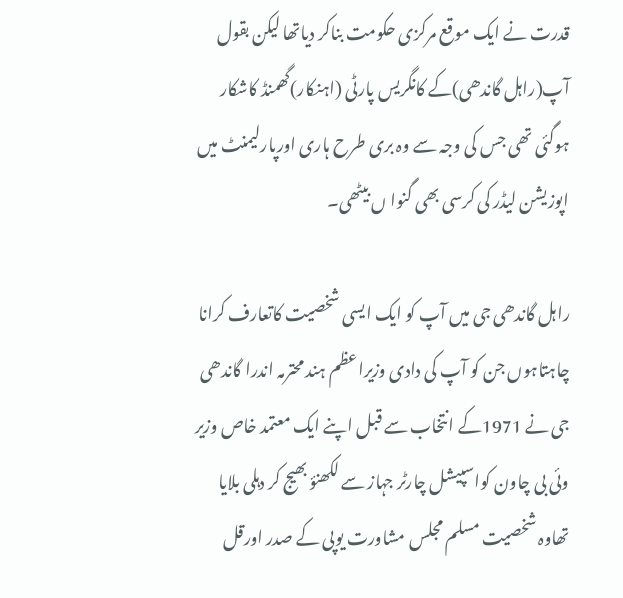قدرت نے ایک موقع مرکزی حکومت بناکر دیاتھا لیکن بقول آپ(راہل گاندھی)کے کانگریس پارٹی (اہنکار)گھمنڈ کاشکار ہوگئی تھی جس کی وجہ سے وہ بری طرح ہاری اورپارلیمنٹ میں اپوزیشن لیڈر کی کرسی بھی گنوا ں بیٹھی۔

راہل گاندھی جی میں آپ کو ایک ایسی شخصیت کاتعارف کرانا چاہتاہوں جن کو آپ کی دادی وزیراعظم ہند محترمہ اندرا گاندھی جی نے 1971کے انتخاب سے قبل اپنے ایک معتمد خاص وزیر وئی بی چاون کواسپیشل چارٹر جہاز سے لکھنؤ بھیج کر دہلی بلایا تھاوہ شخصیت مسلم مجلس مشاورت یوپی کے صدر اورقل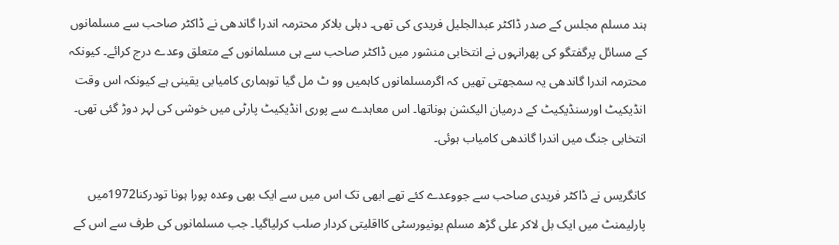ہند مسلم مجلس کے صدر ڈاکٹر عبدالجلیل فریدی کی تھی۔ دہلی بلاکر محترمہ اندرا گاندھی نے ڈاکٹر صاحب سے مسلمانوں کے مسائل پرگفتگو کی پھرانہوں نے انتخابی منشور میں ڈاکٹر صاحب سے ہی مسلمانوں کے متعلق وعدے درج کرائے۔ کیونکہ محترمہ اندرا گاندھی یہ سمجھتی تھیں کہ اگرمسلمانوں کاہمیں وو ٹ مل گیا توہماری کامیابی یقینی ہے کیونکہ اس وقت انڈیکیٹ اورسنڈیکیٹ کے درمیان الیکشن ہوناتھا۔ اس معاہدے سے پوری انڈیکیٹ پارٹی میں خوشی کی لہر دوڑ گئی تھی۔ انتخابی جنگ میں اندرا گاندھی کامیاب ہوئی۔

کانگریس نے ڈاکٹر فریدی صاحب سے جووعدے کئے تھے ابھی تک اس میں سے ایک بھی وعدہ پورا ہونا تودرکنا1972میں پارلیمنٹ میں ایک بل لاکر علی گڑھ مسلم یونیورسٹی کااقلیتی کردار صلب کرلیاگیا۔ جب مسلمانوں کی طرف سے اس کے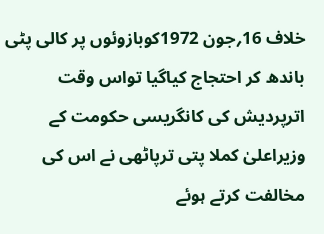خلاف 16؍جون 1972کوبازوئوں پر کالی پٹی باندھ کر احتجاج کیاگیا تواس وقت اترپردیش کی کانگریسی حکومت کے وزیراعلیٰ کملا پتی ترپاٹھی نے اس کی مخالفت کرتے ہوئے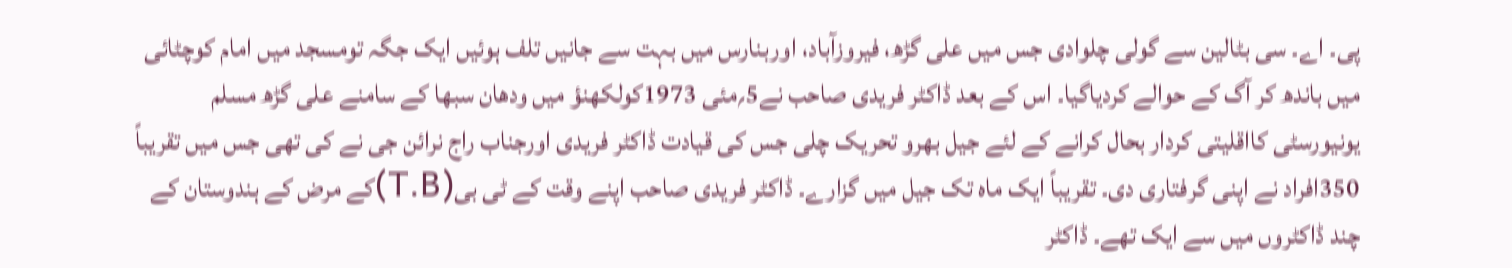پی۔ اے۔ سی بٹالین سے گولی چلوادی جس میں علی گڑھ، فیروزآباد، اوربنارس میں بہت سے جانیں تلف ہوئیں ایک جگہ تومسجد میں امام کوچٹائی میں باندھ کر آگ کے حوالے کردیاگیا۔ اس کے بعد ڈاکٹر فریدی صاحب نے5؍مئی 1973کولکھنؤ میں ودھان سبھا کے سامنے علی گڑھ مسلم یونیورسٹی کااقلیتی کردار بحال کرانے کے لئے جیل بھرو تحریک چلی جس کی قیادت ڈاکٹر فریدی اورجناب راج نرائن جی نے کی تھی جس میں تقریباً 350افراد نے اپنی گرفتاری دی۔ تقریباً ایک ماہ تک جیل میں گزارے۔ ڈاکٹر فریدی صاحب اپنے وقت کے ٹی بی(T.B)کے مرض کے ہندوستان کے چند ڈاکٹروں میں سے ایک تھے۔ ڈاکٹر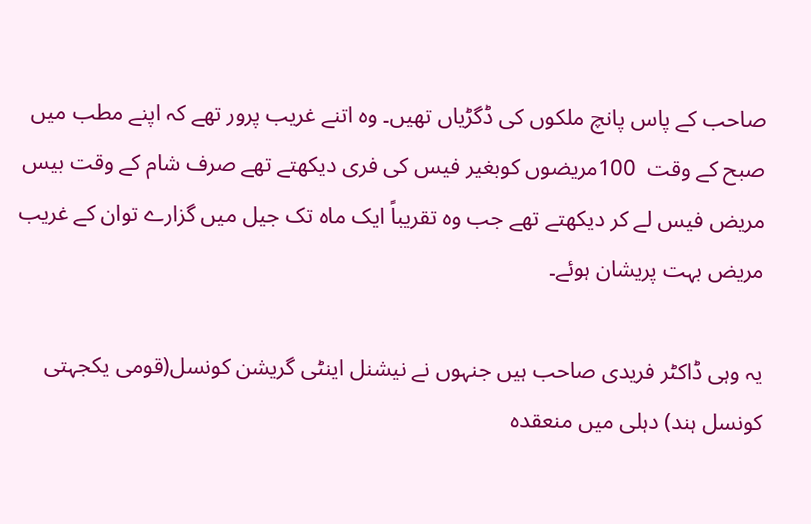صاحب کے پاس پانچ ملکوں کی ڈگڑیاں تھیں۔ وہ اتنے غریب پرور تھے کہ اپنے مطب میں صبح کے وقت  100مریضوں کوبغیر فیس کی فری دیکھتے تھے صرف شام کے وقت بیس مریض فیس لے کر دیکھتے تھے جب وہ تقریباً ایک ماہ تک جیل میں گزارے توان کے غریب مریض بہت پریشان ہوئے۔

یہ وہی ڈاکٹر فریدی صاحب ہیں جنہوں نے نیشنل اینٹی گریشن کونسل(قومی یکجہتی کونسل ہند) دہلی میں منعقدہ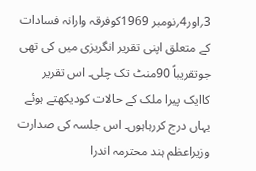3؍اور4؍نومبر 1969کوفرقہ وارانہ فسادات کے متعلق اپنی تقریر انگریزی میں کی تھی جوتقریباً 90منٹ تک چلی۔ اس تقریر کاایک پیرا ملک کے حالات کودیکھتے ہوئے یہاں درج کررہاہوں۔ اس جلسہ کی صدارت وزیراعظم ہند محترمہ اندرا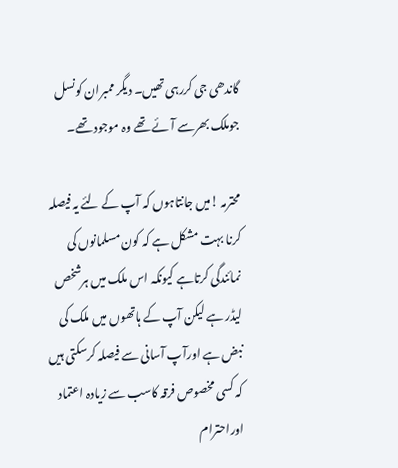گاندھی جی کررہی تھیں۔ دیگر ممبران کونسل جوملک بھرسے آئے تھے وہ موجود تھے۔

محترمہ !میں جانتاہوں کہ آپ کے لئے یہ فیصلہ کرنا بہت مشکل ہے کہ کون مسلمانوں کی نمائندگی کرتاہے کیونکہ اس ملک میں ہرشخص لیڈر ہے لیکن آپ کے ہاتھوں میں ملک کی نبض ہے اورآپ آسانی سے فیصلہ کرسکتی ہیں کہ کسی مخصوص فرقہ کاسب سے زیادہ اعتماد اوراحترام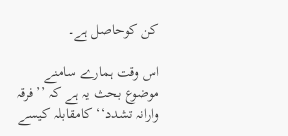کن کوحاصل ہے۔

اس وقت ہمارے سامنے موضوع بحث یہ ہے کہ ’’فرقہ وارانہ تشدد‘‘ کامقابلہ کیسے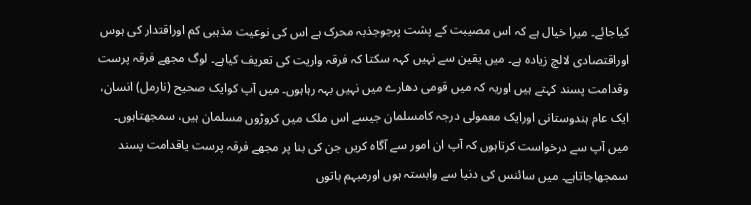کیاجائے۔ میرا خیال ہے کہ اس مصیبت کے پشت پرجوجذبہ محرک ہے اس کی نوعیت مذہبی کم اوراقتدار کی ہوس اوراقتصادی لالچ زیادہ ہے۔ میں یقین سے نہیں کہہ سکتا کہ فرقہ واریت کی تعریف کیاہے۔ لوگ مجھے فرقہ پرست وقدامت پسند کہتے ہیں اوریہ کہ میں قومی دھارے میں نہیں بہہ رہاہوں۔ میں آپ کوایک صحیح (نارمل) انسان، ایک عام ہندوستانی اورایک معمولی درجہ کامسلمان جیسے اس ملک میں کروڑوں مسلمان ہیں، سمجھتاہوں۔ میں آپ سے درخواست کرتاہوں کہ آپ ان امور سے آگاہ کریں جن کی بنا پر مجھے فرقہ پرست یاقدامت پسند سمجھاجاتاہے۔ میں سائنس کی دنیا سے وابستہ ہوں اورمبہم باتوں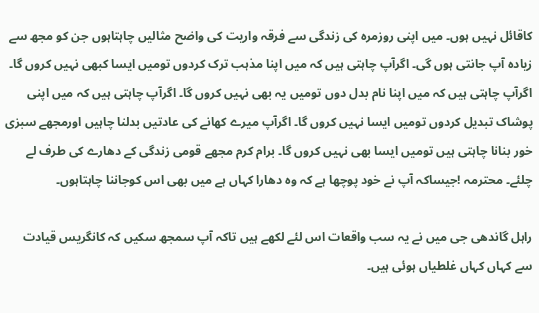کاقائل نہیں ہوں۔ میں اپنی روزمرہ کی زندگی سے فرقہ واریت کی واضح مثالیں چاہتاہوں جن کو مجھ سے زیادہ آپ جانتی ہوں گی۔ اگرآپ چاہتی ہیں کہ میں اپنا مذہب ترک کردوں تومیں ایسا کبھی نہیں کروں گا۔ اگرآپ چاہتی ہیں کہ میں اپنا نام بدل دوں تومیں یہ بھی نہیں کروں گا۔ اگرآپ چاہتی ہیں کہ میں اپنی پوشاک تبدیل کردوں تومیں ایسا نہیں کروں گا۔ اگرآپ میرے کھانے کی عادتیں بدلنا چاہیں اورمجھے سبزی خور بنانا چاہتی ہیں تومیں ایسا بھی نہیں کروں گا۔ برام کرم مجھے قومی زندگی کے دھارے کی طرف لے چلئے۔ محترمہ !جیساکہ آپ نے خود پوچھا ہے کہ وہ دھارا کہاں ہے میں بھی اس کوجاننا چاہتاہوں۔

راہل گاندھی جی میں نے یہ سب واقعات اس لئے لکھے ہیں تاکہ آپ سمجھ سکیں کہ کانگریس قیادت سے کہاں کہاں غلطیاں ہوئی ہیں۔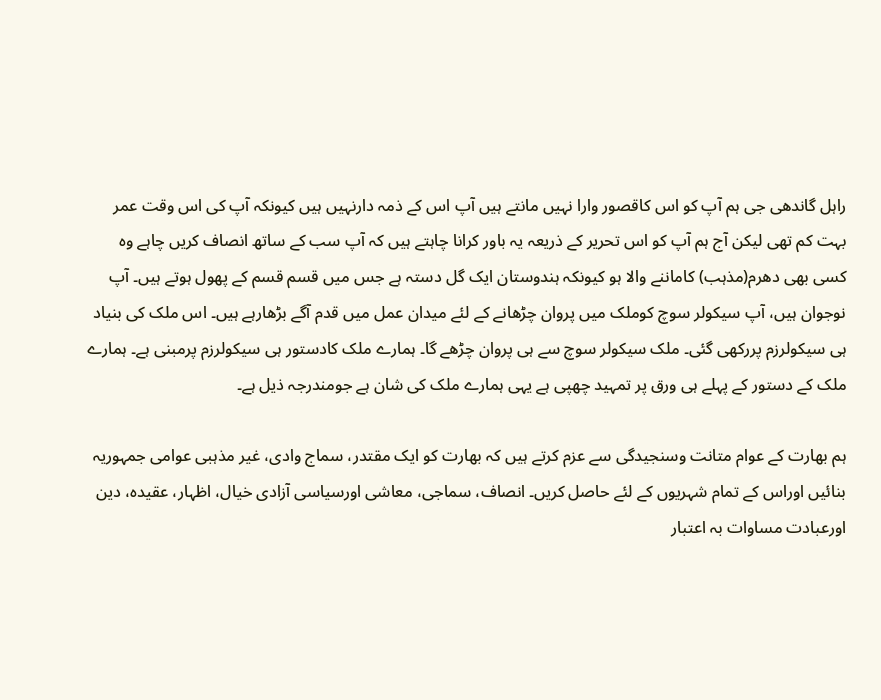راہل گاندھی جی ہم آپ کو اس کاقصور وارا نہیں مانتے ہیں آپ اس کے ذمہ دارنہیں ہیں کیونکہ آپ کی اس وقت عمر بہت کم تھی لیکن آج ہم آپ کو اس تحریر کے ذریعہ یہ باور کرانا چاہتے ہیں کہ آپ سب کے ساتھ انصاف کریں چاہے وہ کسی بھی دھرم(مذہب) کاماننے والا ہو کیونکہ ہندوستان ایک گل دستہ ہے جس میں قسم قسم کے پھول ہوتے ہیں۔ آپ نوجوان ہیں، آپ سیکولر سوچ کوملک میں پروان چڑھانے کے لئے میدان عمل میں قدم آگے بڑھارہے ہیں۔ اس ملک کی بنیاد ہی سیکولرزم پررکھی گئی۔ ملک سیکولر سوچ سے ہی پروان چڑھے گا۔ ہمارے ملک کادستور ہی سیکولرزم پرمبنی ہے۔ ہمارے ملک کے دستور کے پہلے ہی ورق پر تمہید چھپی ہے یہی ہمارے ملک کی شان ہے جومندرجہ ذیل ہے۔

ہم بھارت کے عوام متانت وسنجیدگی سے عزم کرتے ہیں کہ بھارت کو ایک مقتدر، سماج وادی، غیر مذہبی عوامی جمہوریہ بنائیں اوراس کے تمام شہریوں کے لئے حاصل کریں۔ انصاف، سماجی، معاشی اورسیاسی آزادی خیال، اظہار، عقیدہ، دین اورعبادت مساوات بہ اعتبار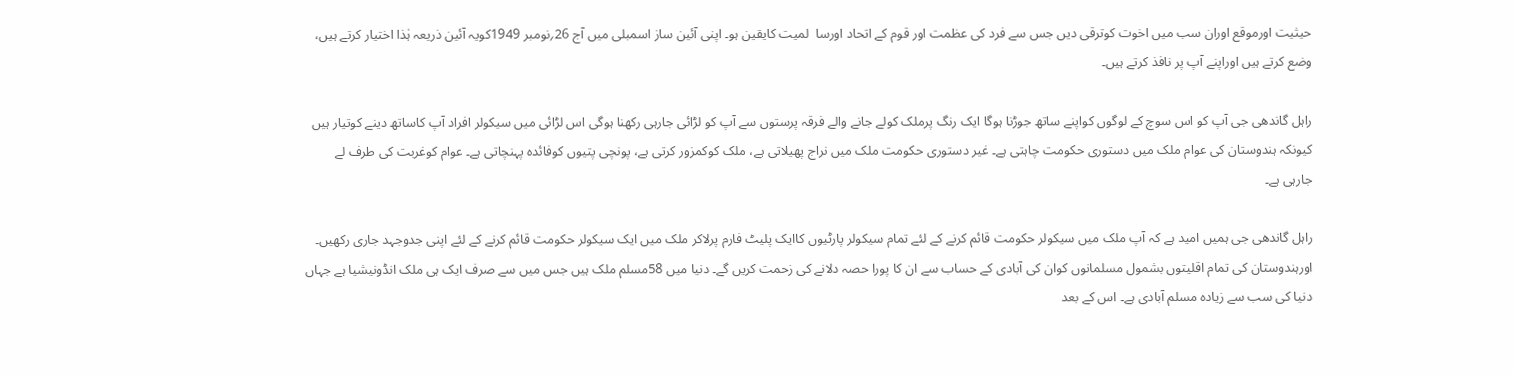حیثیت اورموقع اوران سب میں اخوت کوترقی دیں جس سے فرد کی عظمت اور قوم کے اتحاد اورسا  لمیت کایقین ہو۔ اپنی آئین ساز اسمبلی میں آج 26؍نومبر 1949کویہ آئین ذریعہ ہٰذا اختیار کرتے ہیں، وضع کرتے ہیں اوراپنے آپ پر نافذ کرتے ہیں۔

راہل گاندھی جی آپ کو اس سوچ کے لوگوں کواپنے ساتھ جوڑنا ہوگا ایک رنگ پرملک کولے جانے والے فرقہ پرستوں سے آپ کو لڑائی جارہی رکھنا ہوگی اس لڑائی میں سیکولر افراد آپ کاساتھ دینے کوتیار ہیں کیونکہ ہندوستان کی عوام ملک میں دستوری حکومت چاہتی ہے۔ غیر دستوری حکومت ملک میں نراج پھیلاتی ہے، ملک کوکمزور کرتی ہے، پونچی پتیوں کوفائدہ پہنچاتی ہے۔ عوام کوغربت کی طرف لے جارہی ہے۔

راہل گاندھی جی ہمیں امید ہے کہ آپ ملک میں سیکولر حکومت قائم کرنے کے لئے تمام سیکولر پارٹیوں کاایک پلیٹ فارم پرلاکر ملک میں ایک سیکولر حکومت قائم کرنے کے لئے اپنی جدوجہد جاری رکھیں۔ اورہندوستان کی تمام اقلیتوں بشمول مسلمانوں کوان کی آبادی کے حساب سے ان کا پورا حصہ دلانے کی زحمت کریں گے۔ دنیا میں 58مسلم ملک ہیں جس میں سے صرف ایک ہی ملک انڈونیشیا ہے جہاں دنیا کی سب سے زیادہ مسلم آبادی ہے۔ اس کے بعد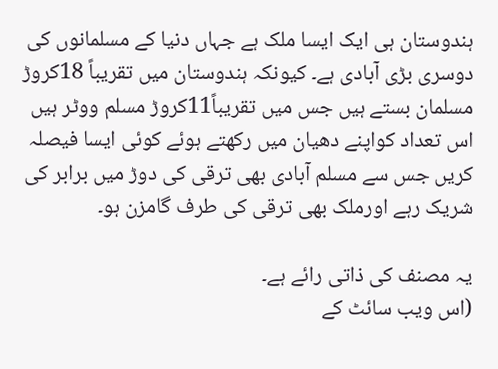ہندوستان ہی ایک ایسا ملک ہے جہاں دنیا کے مسلمانوں کی دوسری بڑی آبادی ہے۔ کیونکہ ہندوستان میں تقریباً 18کروڑ مسلمان بستے ہیں جس میں تقریباً11کروڑ مسلم ووٹر ہیں اس تعداد کواپنے دھیان میں رکھتے ہوئے کوئی ایسا فیصلہ کریں جس سے مسلم آبادی بھی ترقی کی دوڑ میں برابر کی شریک رہے اورملک بھی ترقی کی طرف گامزن ہو۔

یہ مصنف کی ذاتی رائے ہے۔
(اس ویب سائٹ کے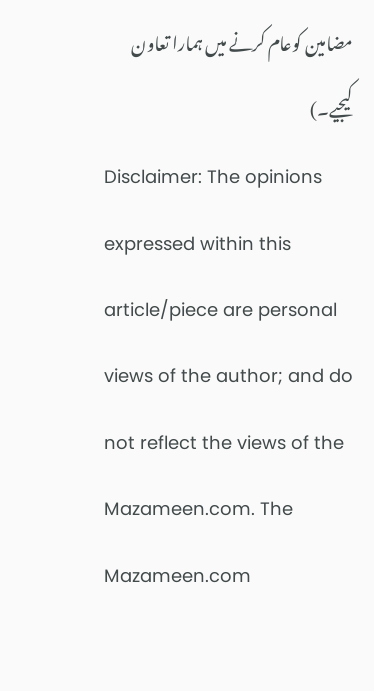مضامین کوعام کرنے میں ہمارا تعاون کیجیے۔)
Disclaimer: The opinions expressed within this article/piece are personal views of the author; and do not reflect the views of the Mazameen.com. The Mazameen.com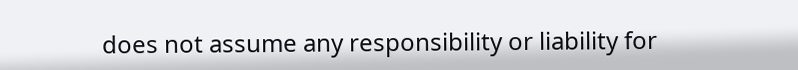does not assume any responsibility or liability for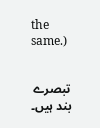the same.)


تبصرے بند ہیں۔